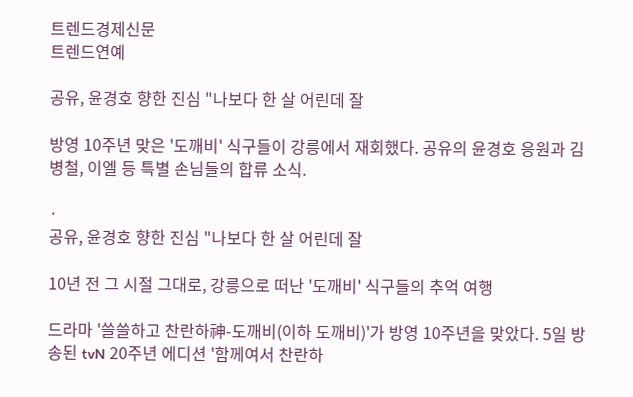트렌드경제신문
트렌드연예

공유, 윤경호 향한 진심 "나보다 한 살 어린데 잘

방영 10주년 맞은 '도깨비' 식구들이 강릉에서 재회했다. 공유의 윤경호 응원과 김병철, 이엘 등 특별 손님들의 합류 소식.

·
공유, 윤경호 향한 진심 "나보다 한 살 어린데 잘

10년 전 그 시절 그대로, 강릉으로 떠난 '도깨비' 식구들의 추억 여행

드라마 '쓸쓸하고 찬란하神-도깨비(이하 도깨비)'가 방영 10주년을 맞았다. 5일 방송된 tvN 20주년 에디션 '함께여서 찬란하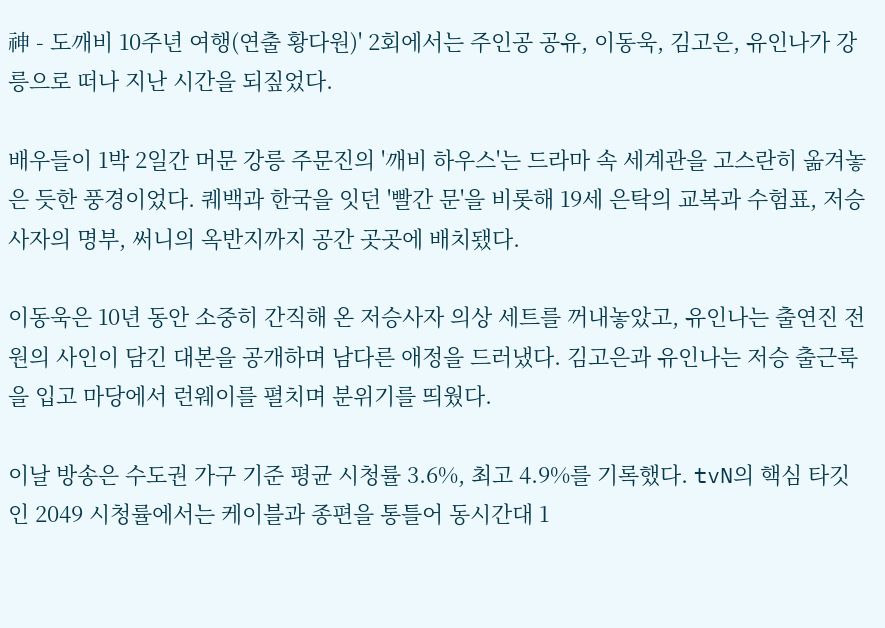神 - 도깨비 10주년 여행(연출 황다원)' 2회에서는 주인공 공유, 이동욱, 김고은, 유인나가 강릉으로 떠나 지난 시간을 되짚었다.

배우들이 1박 2일간 머문 강릉 주문진의 '깨비 하우스'는 드라마 속 세계관을 고스란히 옮겨놓은 듯한 풍경이었다. 퀘백과 한국을 잇던 '빨간 문'을 비롯해 19세 은탁의 교복과 수험표, 저승사자의 명부, 써니의 옥반지까지 공간 곳곳에 배치됐다.

이동욱은 10년 동안 소중히 간직해 온 저승사자 의상 세트를 꺼내놓았고, 유인나는 출연진 전원의 사인이 담긴 대본을 공개하며 남다른 애정을 드러냈다. 김고은과 유인나는 저승 출근룩을 입고 마당에서 런웨이를 펼치며 분위기를 띄웠다.

이날 방송은 수도권 가구 기준 평균 시청률 3.6%, 최고 4.9%를 기록했다. tvN의 핵심 타깃인 2049 시청률에서는 케이블과 종편을 통틀어 동시간대 1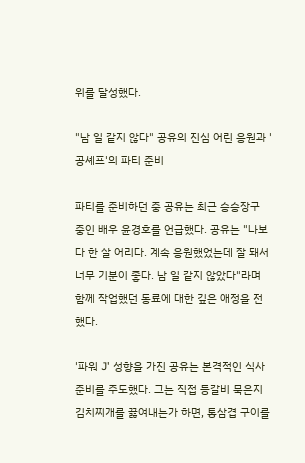위를 달성했다.

"남 일 같지 않다" 공유의 진심 어린 응원과 '공셰프'의 파티 준비

파티를 준비하던 중 공유는 최근 승승장구 중인 배우 윤경호를 언급했다. 공유는 "나보다 한 살 어리다. 계속 응원했었는데 잘 돼서 너무 기분이 좋다. 남 일 같지 않았다"라며 함께 작업했던 동료에 대한 깊은 애정을 전했다.

'파워 J' 성향을 가진 공유는 본격적인 식사 준비를 주도했다. 그는 직접 등갈비 묵은지 김치찌개를 끓여내는가 하면, 통삼겹 구이를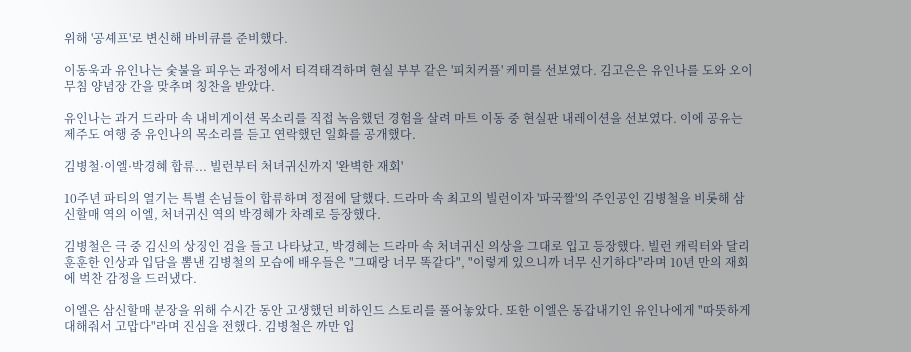위해 '공셰프'로 변신해 바비큐를 준비했다.

이동욱과 유인나는 숯불을 피우는 과정에서 티격태격하며 현실 부부 같은 '피치커플' 케미를 선보였다. 김고은은 유인나를 도와 오이무침 양념장 간을 맞추며 칭찬을 받았다.

유인나는 과거 드라마 속 내비게이션 목소리를 직접 녹음했던 경험을 살려 마트 이동 중 현실판 내레이션을 선보였다. 이에 공유는 제주도 여행 중 유인나의 목소리를 듣고 연락했던 일화를 공개했다.

김병철·이엘·박경혜 합류... 빌런부터 처녀귀신까지 '완벽한 재회'

10주년 파티의 열기는 특별 손님들이 합류하며 정점에 달했다. 드라마 속 최고의 빌런이자 '파국짤'의 주인공인 김병철을 비롯해 삼신할매 역의 이엘, 처녀귀신 역의 박경혜가 차례로 등장했다.

김병철은 극 중 김신의 상징인 검을 들고 나타났고, 박경혜는 드라마 속 처녀귀신 의상을 그대로 입고 등장했다. 빌런 캐릭터와 달리 훈훈한 인상과 입담을 뽐낸 김병철의 모습에 배우들은 "그때랑 너무 똑같다", "이렇게 있으니까 너무 신기하다"라며 10년 만의 재회에 벅찬 감정을 드러냈다.

이엘은 삼신할매 분장을 위해 수시간 동안 고생했던 비하인드 스토리를 풀어놓았다. 또한 이엘은 동갑내기인 유인나에게 "따뜻하게 대해줘서 고맙다"라며 진심을 전했다. 김병철은 까만 입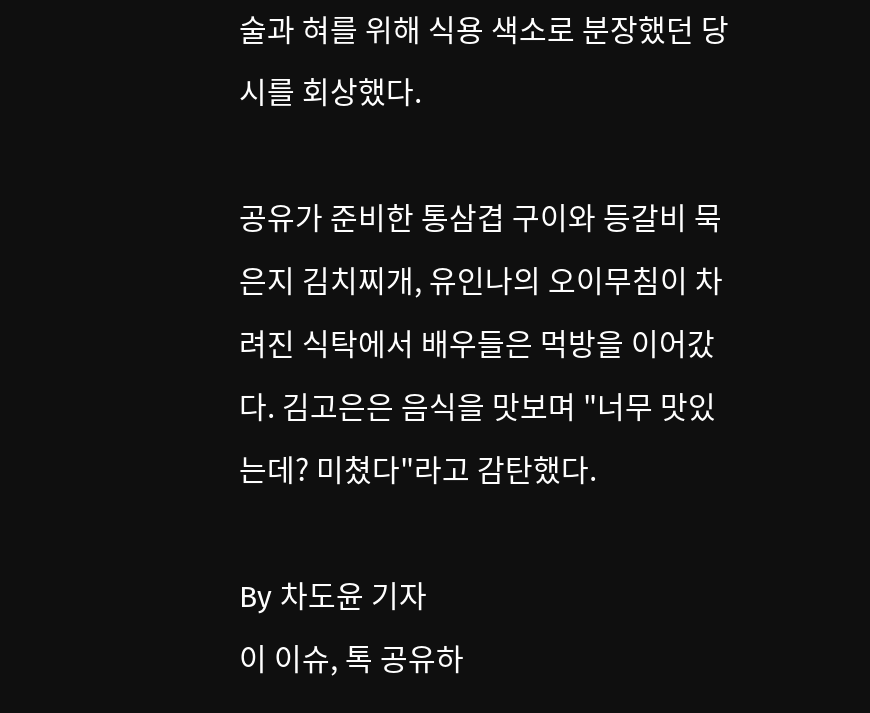술과 혀를 위해 식용 색소로 분장했던 당시를 회상했다.

공유가 준비한 통삼겹 구이와 등갈비 묵은지 김치찌개, 유인나의 오이무침이 차려진 식탁에서 배우들은 먹방을 이어갔다. 김고은은 음식을 맛보며 "너무 맛있는데? 미쳤다"라고 감탄했다.

By 차도윤 기자
이 이슈, 톡 공유하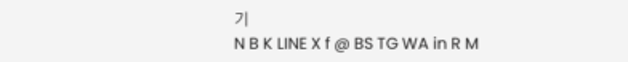기
N B K LINE X f @ BS TG WA in R M